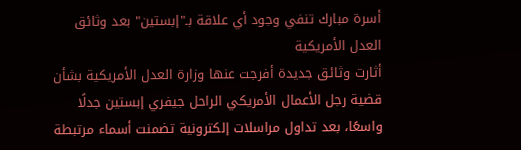أسرة مبارك تنفي وجود أي علاقة بـ"إبستين" بعد وثائق العدل الأمريكية
أثارت وثائق جديدة أفرجت عنها وزارة العدل الأمريكية بشأن قضية رجل الأعمال الأمريكي الراحل جيفري إبستين جدلًا واسعًا، بعد تداول مراسلات إلكترونية تضمنت أسماء مرتبطة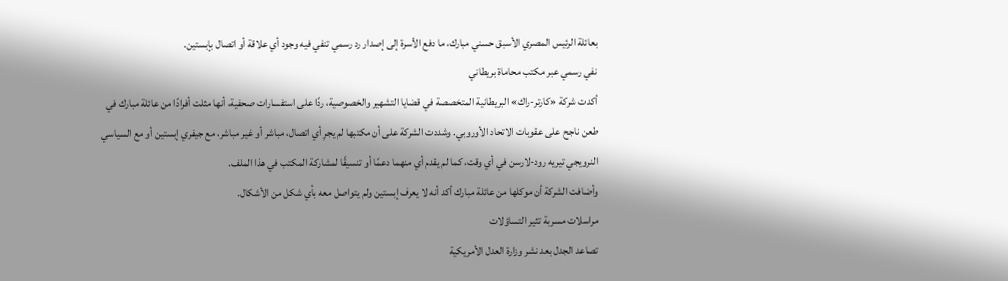بعائلة الرئيس المصري الأسبق حسني مبارك، ما دفع الأسرة إلى إصدار رد رسمي تنفي فيه وجود أي علاقة أو اتصال بإبستين.
نفي رسمي عبر مكتب محاماة بريطاني
أكدت شركة «كارتر-راك» البريطانية المتخصصة في قضايا التشهير والخصوصية، ردًا على استفسارات صحفية، أنها مثلت أفرادًا من عائلة مبارك في طعن ناجح على عقوبات الاتحاد الأوروبي. وشددت الشركة على أن مكتبها لم يجرِ أي اتصال، مباشر أو غير مباشر، مع جيفري إبستين أو مع السياسي النرويجي تيريه رود-لارسن في أي وقت، كما لم يقدم أي منهما دعمًا أو تنسيقًا لمشاركة المكتب في هذا الملف.
وأضافت الشركة أن موكلها من عائلة مبارك أكد أنه لا يعرف إبستين ولم يتواصل معه بأي شكل من الأشكال.
مراسلات مسربة تثير التساؤلات
تصاعد الجدل بعد نشر وزارة العدل الأمريكية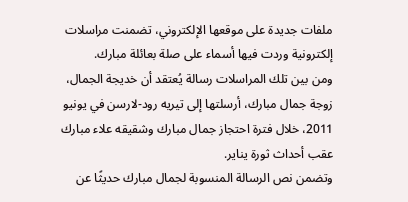ملفات جديدة على موقعها الإلكتروني، تضمنت مراسلات إلكترونية وردت فيها أسماء على صلة بعائلة مبارك.
ومن بين تلك المراسلات رسالة يُعتقد أن خديجة الجمال، زوجة جمال مبارك، أرسلتها إلى تيريه رود-لارسن في يونيو 2011، خلال فترة احتجاز جمال مبارك وشقيقه علاء مبارك عقب أحداث ثورة يناير.
وتضمن نص الرسالة المنسوبة لجمال مبارك حديثًا عن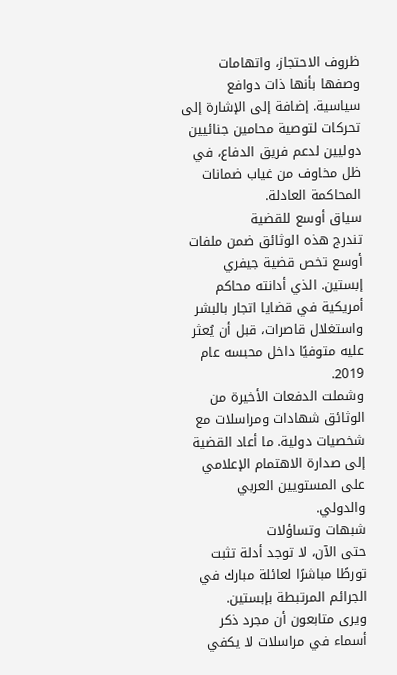ظروف الاحتجاز، واتهامات وصفها بأنها ذات دوافع سياسية. إضافة إلى الإشارة إلى تحركات لتوصية محامين جنائيين دوليين لدعم فريق الدفاع، في ظل مخاوف من غياب ضمانات المحاكمة العادلة.
سياق أوسع للقضية
تندرج هذه الوثائق ضمن ملفات أوسع تخص قضية جيفري إبستين. الذي أدانته محاكم أمريكية في قضايا اتجار بالبشر واستغلال قاصرات، قبل أن يُعثر عليه متوفيًا داخل محبسه عام 2019.
وشملت الدفعات الأخيرة من الوثائق شهادات ومراسلات مع شخصيات دولية. ما أعاد القضية إلى صدارة الاهتمام الإعلامي على المستويين العربي والدولي.
شبهات وتساؤلات
حتى الآن، لا توجد أدلة تثبت تورطًا مباشرًا لعائلة مبارك في الجرائم المرتبطة بإبستين.
ويرى متابعون أن مجرد ذكر أسماء في مراسلات لا يكفي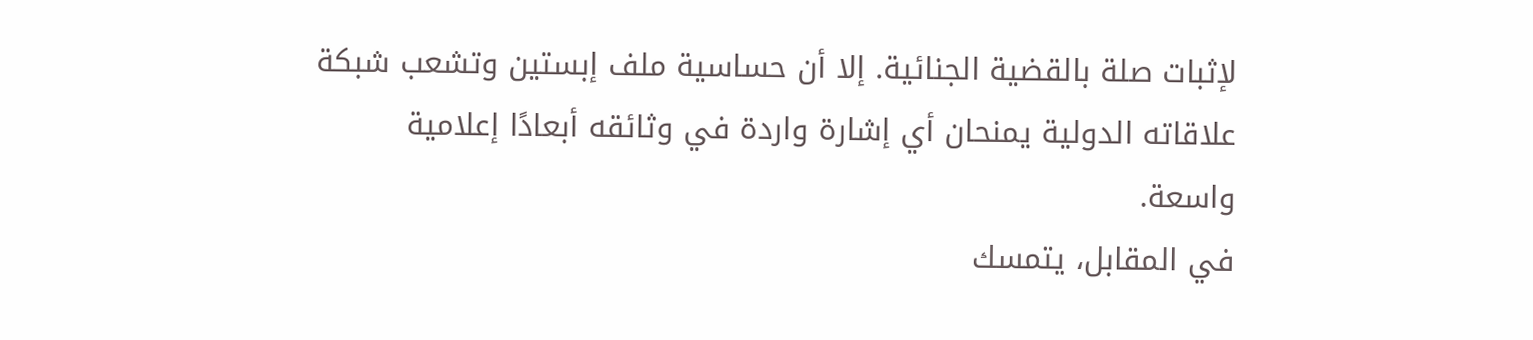لإثبات صلة بالقضية الجنائية. إلا أن حساسية ملف إبستين وتشعب شبكة علاقاته الدولية يمنحان أي إشارة واردة في وثائقه أبعادًا إعلامية واسعة.
في المقابل، يتمسك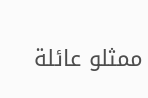ممثلو عائلة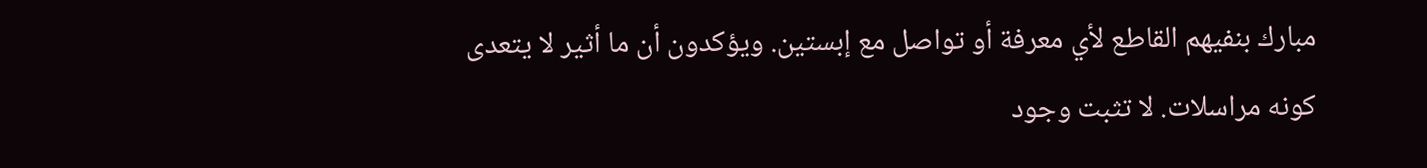مبارك بنفيهم القاطع لأي معرفة أو تواصل مع إبستين. ويؤكدون أن ما أثير لا يتعدى كونه مراسلات. لا تثبت وجود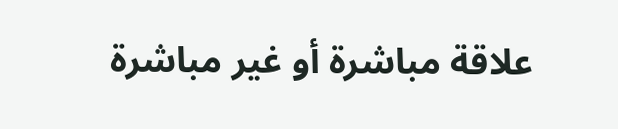علاقة مباشرة أو غير مباشرة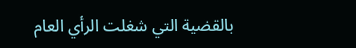بالقضية التي شغلت الرأي العام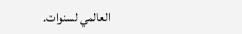العالمي لسنوات.